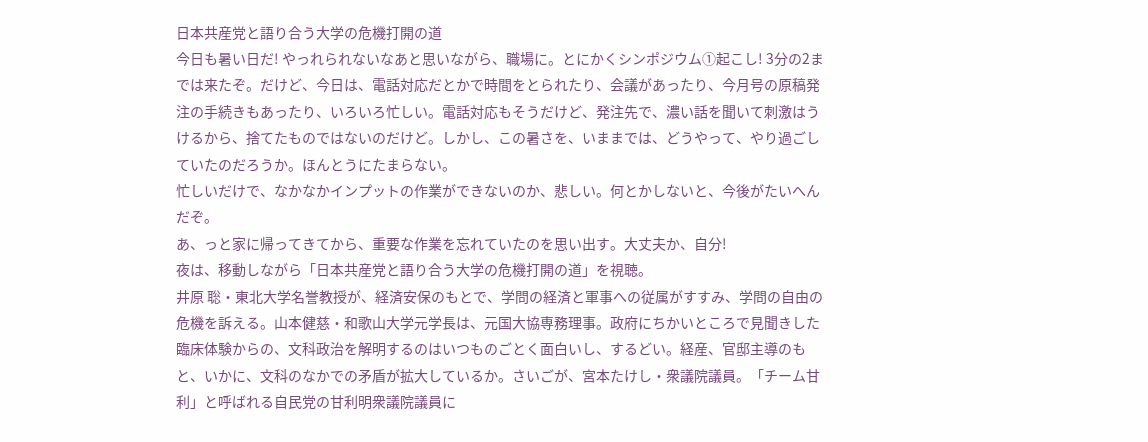日本共産党と語り合う大学の危機打開の道
今日も暑い日だ! やっれられないなあと思いながら、職場に。とにかくシンポジウム①起こし! 3分の2までは来たぞ。だけど、今日は、電話対応だとかで時間をとられたり、会議があったり、今月号の原稿発注の手続きもあったり、いろいろ忙しい。電話対応もそうだけど、発注先で、濃い話を聞いて刺激はうけるから、捨てたものではないのだけど。しかし、この暑さを、いままでは、どうやって、やり過ごしていたのだろうか。ほんとうにたまらない。
忙しいだけで、なかなかインプットの作業ができないのか、悲しい。何とかしないと、今後がたいへんだぞ。
あ、っと家に帰ってきてから、重要な作業を忘れていたのを思い出す。大丈夫か、自分!
夜は、移動しながら「日本共産党と語り合う大学の危機打開の道」を視聴。
井原 聡・東北大学名誉教授が、経済安保のもとで、学問の経済と軍事への従属がすすみ、学問の自由の危機を訴える。山本健慈・和歌山大学元学長は、元国大協専務理事。政府にちかいところで見聞きした臨床体験からの、文科政治を解明するのはいつものごとく面白いし、するどい。経産、官邸主導のもと、いかに、文科のなかでの矛盾が拡大しているか。さいごが、宮本たけし・衆議院議員。「チーム甘利」と呼ばれる自民党の甘利明衆議院議員に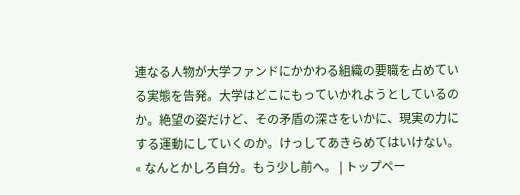連なる人物が大学ファンドにかかわる組織の要職を占めている実態を告発。大学はどこにもっていかれようとしているのか。絶望の姿だけど、その矛盾の深さをいかに、現実の力にする運動にしていくのか。けっしてあきらめてはいけない。
« なんとかしろ自分。もう少し前へ。 | トップペー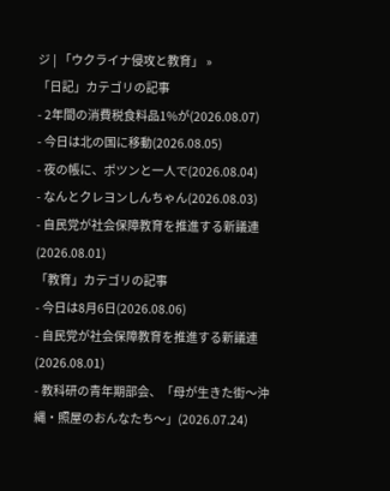ジ | 「ウクライナ侵攻と教育」 »
「日記」カテゴリの記事
- 2年間の消費税食料品1%が(2026.08.07)
- 今日は北の国に移動(2026.08.05)
- 夜の帳に、ポツンと一人で(2026.08.04)
- なんとクレヨンしんちゃん(2026.08.03)
- 自民党が社会保障教育を推進する新議連(2026.08.01)
「教育」カテゴリの記事
- 今日は8月6日(2026.08.06)
- 自民党が社会保障教育を推進する新議連(2026.08.01)
- 教科研の青年期部会、「母が生きた街〜沖縄・照屋のおんなたち〜」(2026.07.24)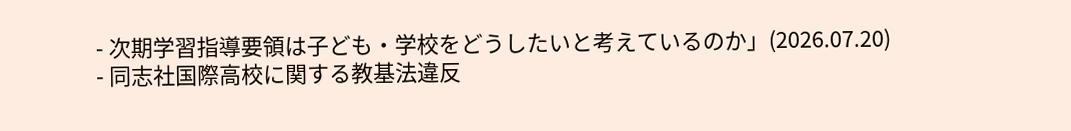- 次期学習指導要領は子ども・学校をどうしたいと考えているのか」(2026.07.20)
- 同志社国際高校に関する教基法違反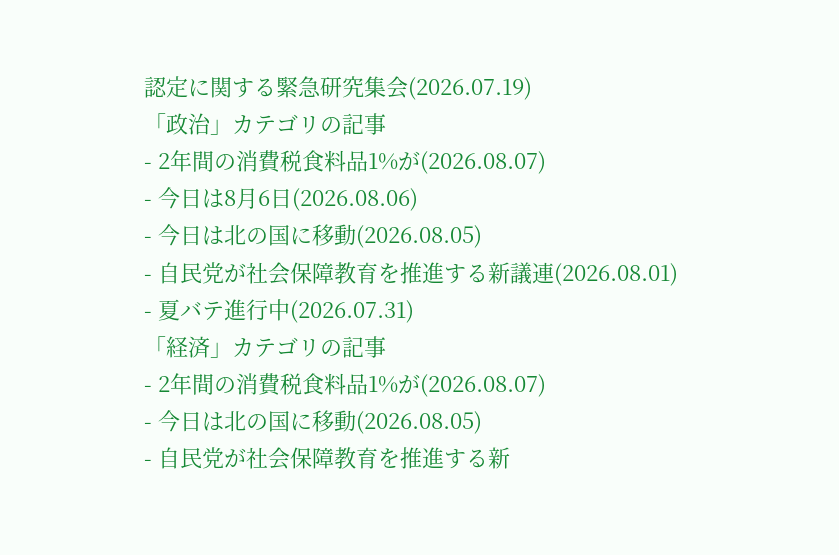認定に関する緊急研究集会(2026.07.19)
「政治」カテゴリの記事
- 2年間の消費税食料品1%が(2026.08.07)
- 今日は8月6日(2026.08.06)
- 今日は北の国に移動(2026.08.05)
- 自民党が社会保障教育を推進する新議連(2026.08.01)
- 夏バテ進行中(2026.07.31)
「経済」カテゴリの記事
- 2年間の消費税食料品1%が(2026.08.07)
- 今日は北の国に移動(2026.08.05)
- 自民党が社会保障教育を推進する新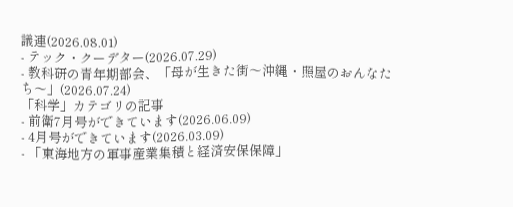議連(2026.08.01)
- テック・クーデター(2026.07.29)
- 教科研の青年期部会、「母が生きた街〜沖縄・照屋のおんなたち〜」(2026.07.24)
「科学」カテゴリの記事
- 前衛7月号ができています(2026.06.09)
- 4月号ができています(2026.03.09)
- 「東海地方の軍事産業集積と経済安保保障」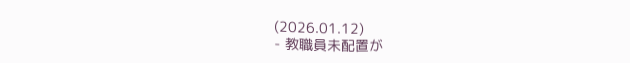(2026.01.12)
- 教職員未配置が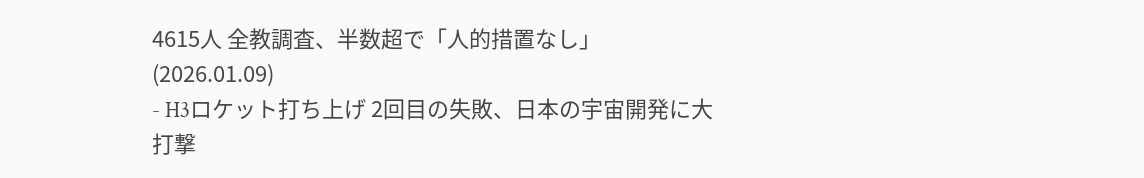4615人 全教調査、半数超で「人的措置なし」(2026.01.09)
- H3ロケット打ち上げ 2回目の失敗、日本の宇宙開発に大打撃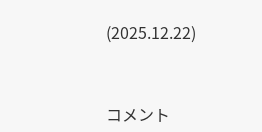(2025.12.22)



コメント